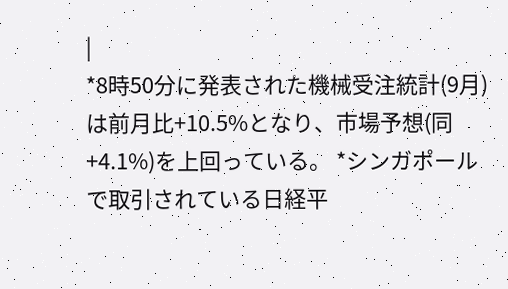|
*8時50分に発表された機械受注統計(9月)は前月比+10.5%となり、市場予想(同+4.1%)を上回っている。 *シンガポールで取引されている日経平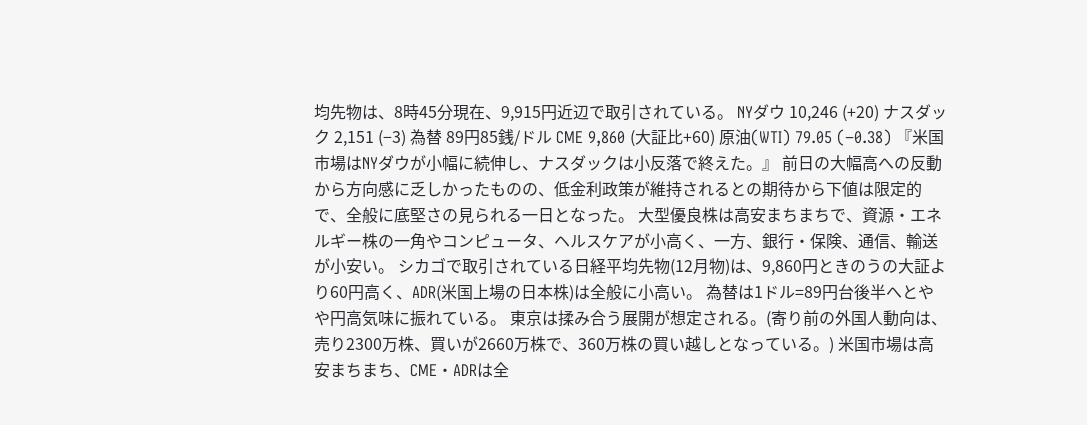均先物は、8時45分現在、9,915円近辺で取引されている。 NYダウ 10,246 (+20) ナスダック 2,151 (−3) 為替 89円85銭/ドル CME 9,860 (大証比+60) 原油(WTI) 79.05 (−0.38) 『米国市場はNYダウが小幅に続伸し、ナスダックは小反落で終えた。』 前日の大幅高への反動から方向感に乏しかったものの、低金利政策が維持されるとの期待から下値は限定的で、全般に底堅さの見られる一日となった。 大型優良株は高安まちまちで、資源・エネルギー株の一角やコンピュータ、ヘルスケアが小高く、一方、銀行・保険、通信、輸送が小安い。 シカゴで取引されている日経平均先物(12月物)は、9,860円ときのうの大証より60円高く、ADR(米国上場の日本株)は全般に小高い。 為替は1ドル=89円台後半へとやや円高気味に振れている。 東京は揉み合う展開が想定される。(寄り前の外国人動向は、売り2300万株、買いが2660万株で、360万株の買い越しとなっている。) 米国市場は高安まちまち、CME・ADRは全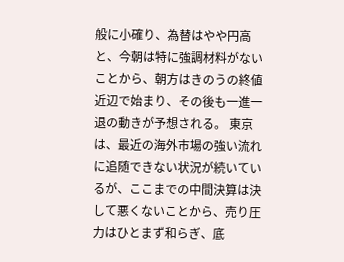般に小確り、為替はやや円高と、今朝は特に強調材料がないことから、朝方はきのうの終値近辺で始まり、その後も一進一退の動きが予想される。 東京は、最近の海外市場の強い流れに追随できない状況が続いているが、ここまでの中間決算は決して悪くないことから、売り圧力はひとまず和らぎ、底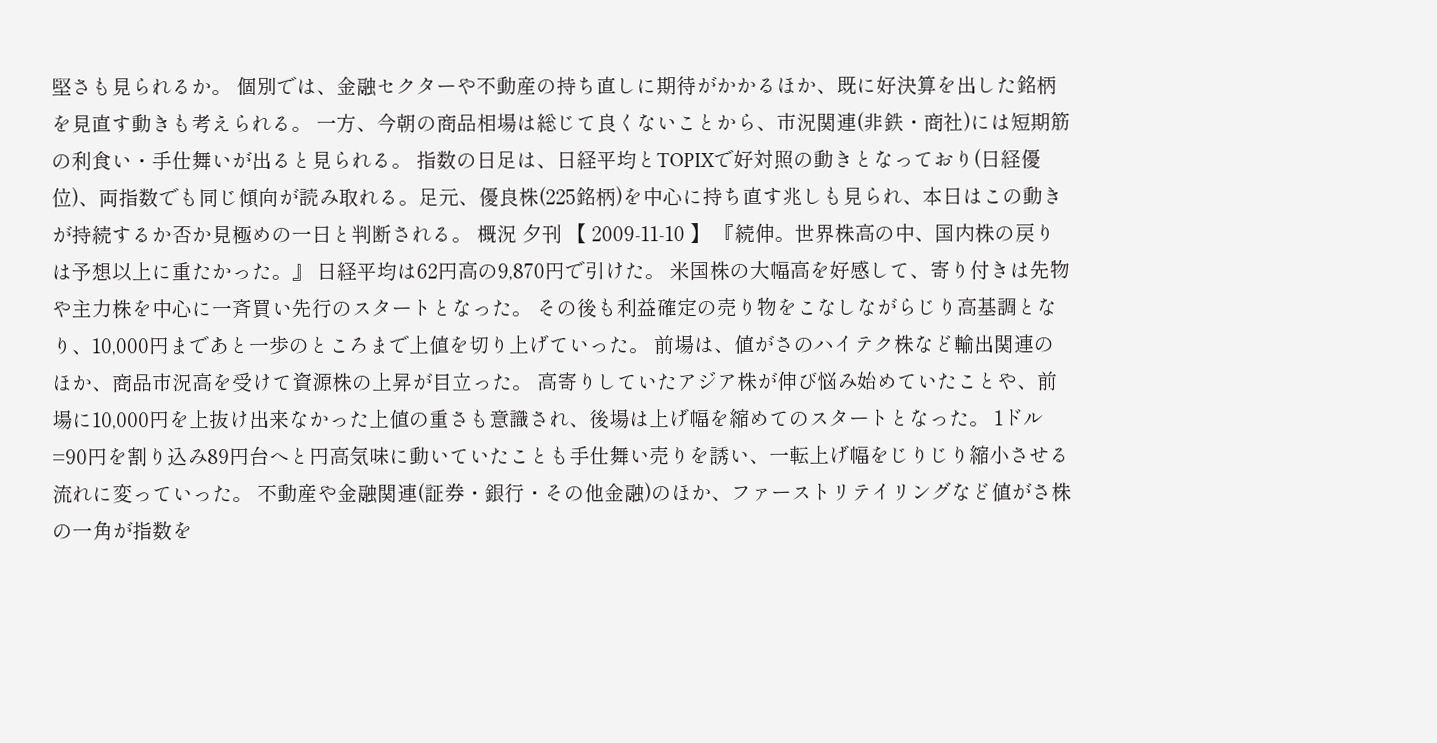堅さも見られるか。 個別では、金融セクターや不動産の持ち直しに期待がかかるほか、既に好決算を出した銘柄を見直す動きも考えられる。 一方、今朝の商品相場は総じて良くないことから、市況関連(非鉄・商社)には短期筋の利食い・手仕舞いが出ると見られる。 指数の日足は、日経平均とTOPIXで好対照の動きとなっており(日経優位)、両指数でも同じ傾向が読み取れる。足元、優良株(225銘柄)を中心に持ち直す兆しも見られ、本日はこの動きが持続するか否か見極めの一日と判断される。 概況 夕刊 【 2009-11-10 】 『続伸。世界株高の中、国内株の戻りは予想以上に重たかった。』 日経平均は62円高の9,870円で引けた。 米国株の大幅高を好感して、寄り付きは先物や主力株を中心に一斉買い先行のスタートとなった。 その後も利益確定の売り物をこなしながらじり高基調となり、10,000円まであと一歩のところまで上値を切り上げていった。 前場は、値がさのハイテク株など輸出関連のほか、商品市況高を受けて資源株の上昇が目立った。 高寄りしていたアジア株が伸び悩み始めていたことや、前場に10,000円を上抜け出来なかった上値の重さも意識され、後場は上げ幅を縮めてのスタートとなった。 1ドル=90円を割り込み89円台へと円高気味に動いていたことも手仕舞い売りを誘い、一転上げ幅をじりじり縮小させる流れに変っていった。 不動産や金融関連(証券・銀行・その他金融)のほか、ファーストリテイリングなど値がさ株の一角が指数を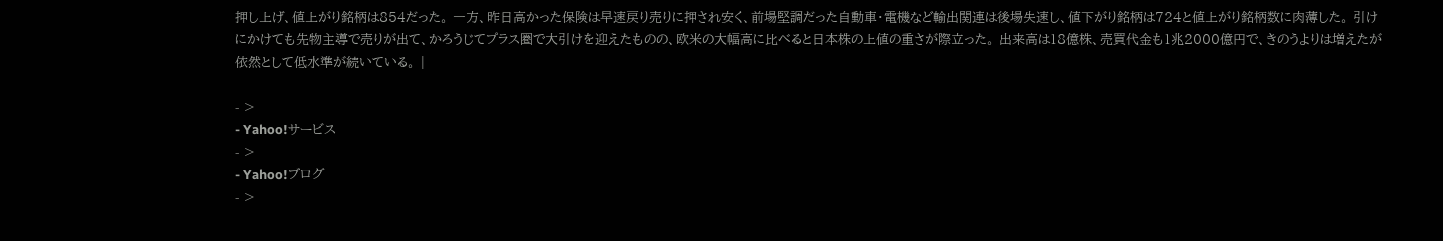押し上げ、値上がり銘柄は854だった。 一方、昨日高かった保険は早速戻り売りに押され安く、前場堅調だった自動車・電機など輸出関連は後場失速し、値下がり銘柄は724と値上がり銘柄数に肉薄した。 引けにかけても先物主導で売りが出て、かろうじてプラス圏で大引けを迎えたものの、欧米の大幅高に比べると日本株の上値の重さが際立った。 出来高は18億株、売買代金も1兆2000億円で、きのうよりは増えたが依然として低水準が続いている。 |

- >
- Yahoo!サービス
- >
- Yahoo!ブログ
- >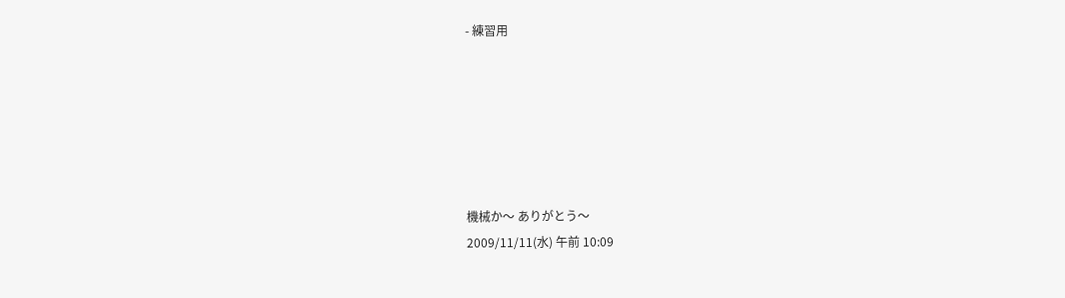- 練習用






機械か〜 ありがとう〜
2009/11/11(水) 午前 10:09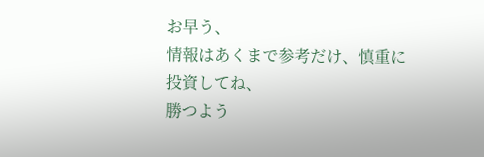お早う、
情報はあくまで参考だけ、慎重に投資してね、
勝つよう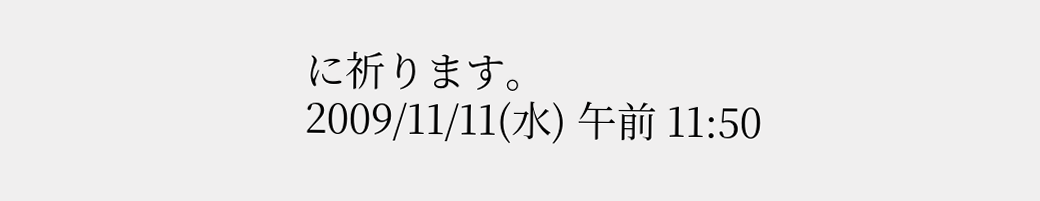に祈ります。
2009/11/11(水) 午前 11:50